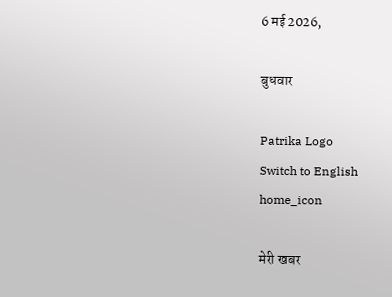6 मई 2026,

बुधवार

Patrika Logo
Switch to English
home_icon

मेरी खबर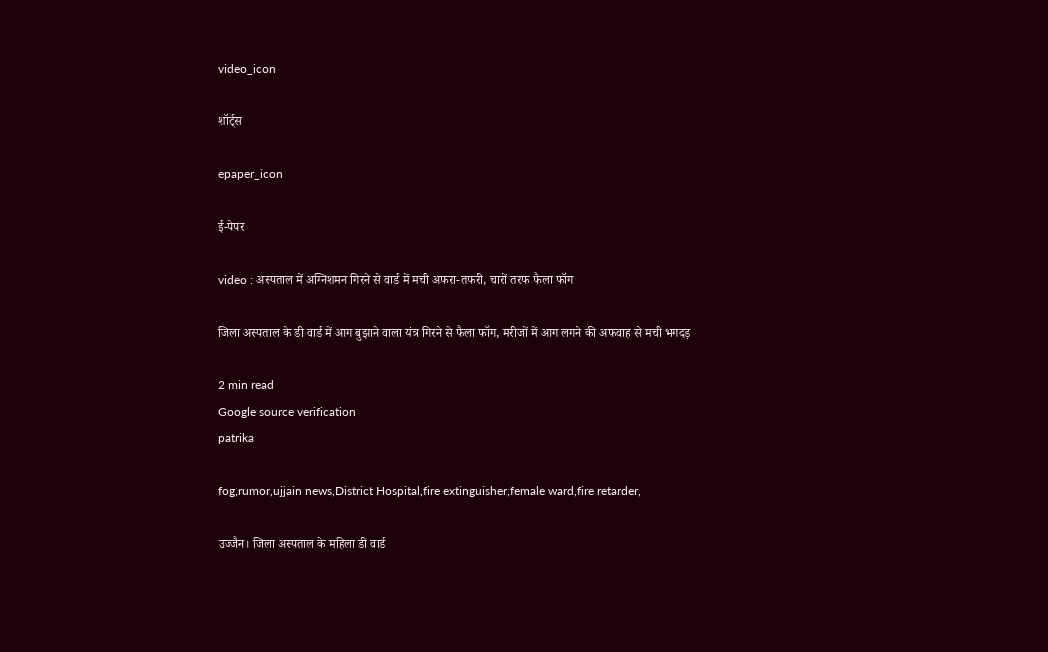video_icon

शॉर्ट्स

epaper_icon

ई-पेपर

video : अस्पताल में अग्निशमन गिरने से वार्ड में मची अफरा-तफरी, चारों तरफ फैला फॉग

जिला अस्पताल के डी वार्ड में आग बुझाने वाला यंत्र गिरने से फैला फॉग, मरीजों में आग लगने की अफवाह से मची भगदड़

2 min read
Google source verification
patrika

fog,rumor,ujjain news,District Hospital,fire extinguisher,female ward,fire retarder,

उज्जैन। जिला अस्पताल के महिला डी वार्ड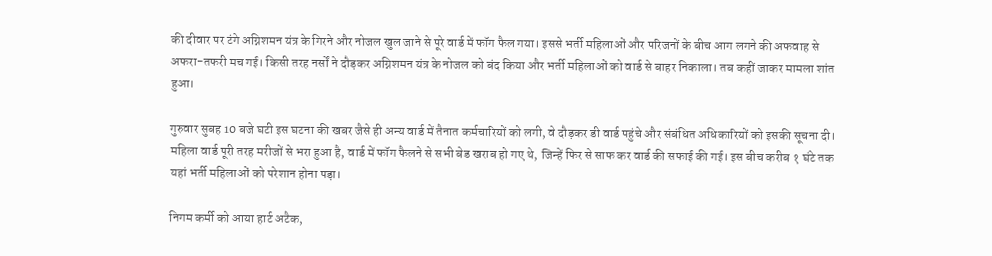की दीवार पर टंगे अग्निशमन यंत्र के गिरने और नोजल खुल जाने से पूरे वार्ड में फॉग फैल गया। इससे भर्ती महिलाओं और परिजनों के बीच आग लगने की अफवाह से अफरा-तफरी मच गई। किसी तरह नर्सों ने दौड़कर अग्निशमन यंत्र के नोजल को बंद किया और भर्ती महिलाओं को वार्ड से बाहर निकाला। तब कहीं जाकर मामला शांत हुआ।

गुरुवार सुबह 10 बजे घटी इस घटना की खबर जैसे ही अन्य वार्ड में तैनात कर्मचारियों को लगी, वे दौड़कर डी वार्ड पहुंचे और संबंधित अधिकारियों को इसकी सूचना दी। महिला वार्ड पूरी तरह मरीजों से भरा हुआ है, वार्ड में फॉग फैलने से सभी बेड खराब हो गए थे, जिन्हें फिर से साफ कर वार्ड की सफाई की गई। इस बीच करीब १ घंटे तक यहां भर्ती महिलाओं को परेशान होना पड़ा।

निगम कर्मी को आया हार्ट अटैक,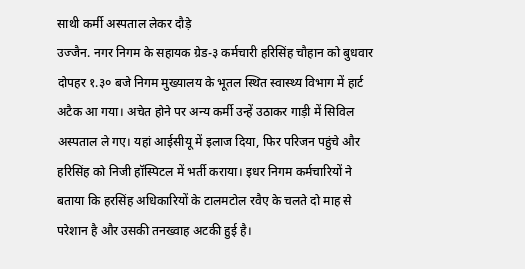साथी कर्मी अस्पताल लेकर दौड़े
उज्जैन. नगर निगम के सहायक ग्रेड-३ कर्मचारी हरिसिंह चौहान को बुधवार दोपहर १.३० बजे निगम मुख्यालय के भूतल स्थित स्वास्थ्य विभाग में हार्ट अटैक आ गया। अचेत होने पर अन्य कर्मी उन्हें उठाकर गाड़ी में सिविल अस्पताल ले गए। यहां आईसीयू में इलाज दिया, फिर परिजन पहुंचे और हरिसिंह को निजी हॉस्पिटल में भर्ती कराया। इधर निगम कर्मचारियों ने बताया कि हरसिंह अधिकारियों के टालमटोल रवैए के चलते दो माह से परेशान है और उसकी तनख्वाह अटकी हुई है।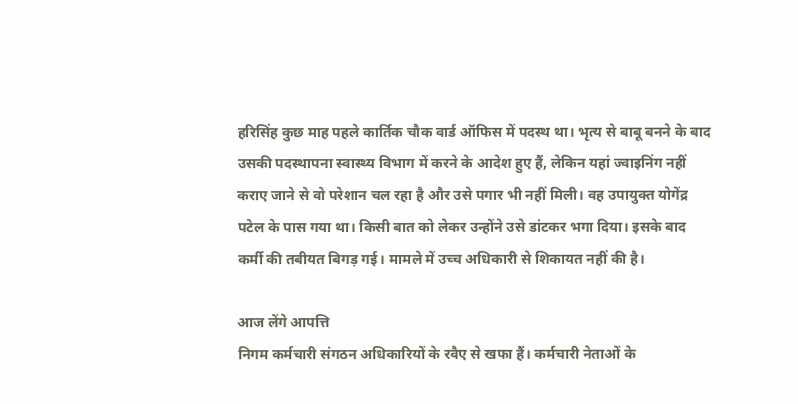हरिसिंह कुछ माह पहले कार्तिक चौक वार्ड ऑफिस में पदस्थ था। भृत्य से बाबू बनने के बाद उसकी पदस्थापना स्वास्थ्य विभाग में करने के आदेश हुए हैं, लेकिन यहां ज्वाइनिंग नहीं कराए जाने से वो परेशान चल रहा है और उसे पगार भी नहीं मिली। वह उपायुक्त योगेंद्र पटेल के पास गया था। किसी बात को लेकर उन्होंने उसे डांटकर भगा दिया। इसके बाद कर्मी की तबीयत बिगड़ गई। मामले में उच्च अधिकारी से शिकायत नहीं की है।

आज लेंगे आपत्ति
निगम कर्मचारी संगठन अधिकारियों के रवैए से खफा हैं। कर्मचारी नेताओं के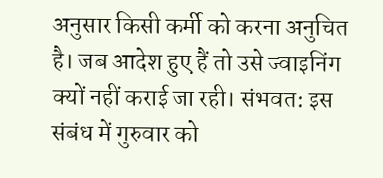अनुसार किसी कर्मी को करना अनुचित है। जब आदेश हुए हैं तो उसे ज्वाइनिंग क्यों नहीं कराई जा रही। संभवत: इस संबंध में गुरुवार को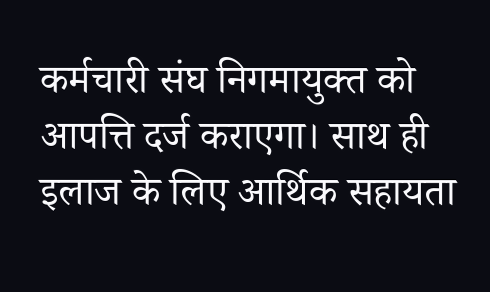कर्मचारी संघ निगमायुक्त को आपत्ति दर्ज कराएगा। साथ ही इलाज के लिए आर्थिक सहायता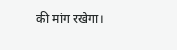की मांग रखेगा।